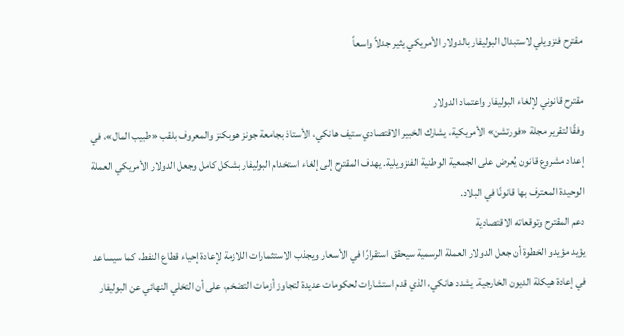مقترح فنزويلي لاستبدال البوليفار بالدولار الأمريكي يثير جدلاً واسعاً

مقترح قانوني لإلغاء البوليفار واعتماد الدولار
وفقًا لتقرير مجلة «فورتشن» الأمريكية، يشارك الخبير الاقتصادي ستيف هانكي، الأستاذ بجامعة جونز هوبكنز والمعروف بلقب «طبيب المال»، في إعداد مشروع قانون يُعرض على الجمعية الوطنية الفنزويلية. يهدف المقترح إلى إلغاء استخدام البوليفار بشكل كامل وجعل الدولار الأمريكي العملة الوحيدة المعترف بها قانونًا في البلاد.
دعم المقترح وتوقعاته الاقتصادية
يؤيد مؤيدو الخطوة أن جعل الدولار العملة الرسمية سيحقق استقرارًا في الأسعار ويجذب الاستثمارات اللازمة لإعادة إحياء قطاع النفط، كما سيساعد في إعادة هيكلة الديون الخارجية. يشدد هانكي، الذي قدم استشارات لحكومات عديدة لتجاوز أزمات التضخم، على أن التخلي النهائي عن البوليفار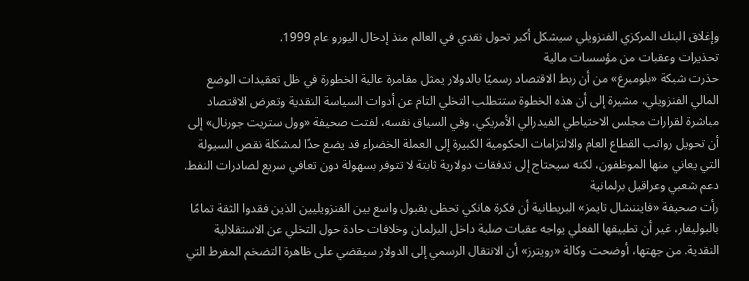وإغلاق البنك المركزي الفنزويلي سيشكل أكبر تحول نقدي في العالم منذ إدخال اليورو عام 1999.
تحذيرات وعقبات من مؤسسات مالية
حذرت شبكة «بلومبرغ» من أن ربط الاقتصاد رسميًا بالدولار يمثل مقامرة عالية الخطورة في ظل تعقيدات الوضع المالي الفنزويلي، مشيرة إلى أن هذه الخطوة ستتطلب التخلي التام عن أدوات السياسة النقدية وتعرض الاقتصاد مباشرة لقرارات مجلس الاحتياطي الفيدرالي الأمريكي. وفي السياق نفسه، لفتت صحيفة «وول ستريت جورنال» إلى أن تحويل رواتب القطاع العام والالتزامات الحكومية الكبيرة إلى العملة الخضراء قد يضع حدًا لمشكلة نقص السيولة التي يعاني منها الموظفون، لكنه سيحتاج إلى تدفقات دولارية ثابتة لا تتوفر بسهولة دون تعافي سريع لصادرات النفط.
دعم شعبي وعراقيل برلمانية
رأت صحيفة «فايننشال تايمز» البريطانية أن فكرة هانكي تحظى بقبول واسع بين الفنزويليين الذين فقدوا الثقة تمامًا بالبوليفار، غير أن تطبيقها الفعلي يواجه عقبات صلبة داخل البرلمان وخلافات حادة حول التخلي عن الاستقلالية النقدية. من جهتها، أوضحت وكالة «رويترز» أن الانتقال الرسمي إلى الدولار سيقضي على ظاهرة التضخم المفرط التي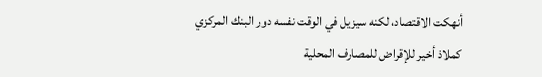أنهكت الاقتصاد، لكنه سيزيل في الوقت نفسه دور البنك المركزي كملاذ أخير للإقراض للمصارف المحلية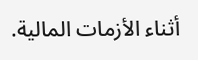أثناء الأزمات المالية.